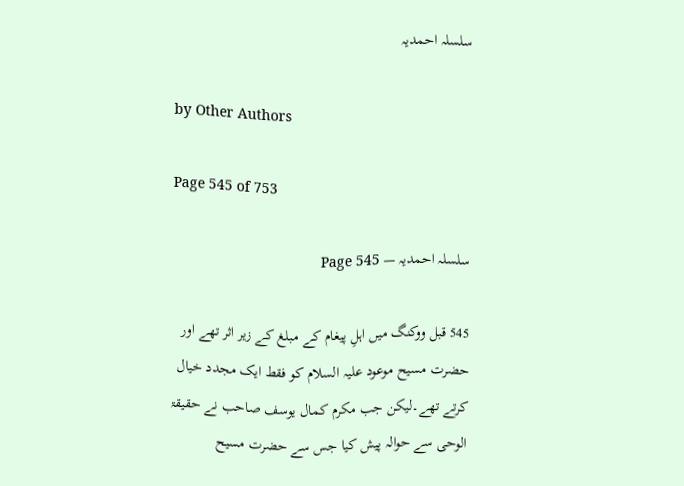سلسلہ احمدیہ

by Other Authors

Page 545 of 753

سلسلہ احمدیہ — Page 545

545 قبل ووکنگ میں اہلِ پیغام کے مبلغ کے زیر اثر تھے اور حضرت مسیح موعود علیہ السلام کو فقط ایک مجدد خیال کرتے تھے۔لیکن جب مکرم کمال یوسف صاحب نے حقیقۃ الوحی سے حوالہ پیش کیا جس سے حضرت مسیح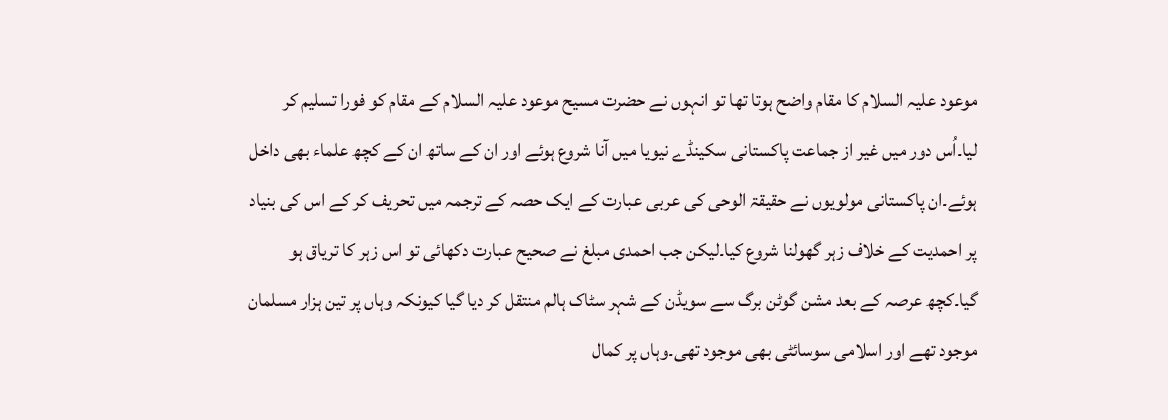موعود علیہ السلام کا مقام واضح ہوتا تھا تو انہوں نے حضرت مسیح موعود علیہ السلام کے مقام کو فورا تسلیم کر لیا۔اُس دور میں غیر از جماعت پاکستانی سکینڈے نیویا میں آنا شروع ہوئے اور ان کے ساتھ ان کے کچھ علماء بھی داخل ہوئے۔ان پاکستانی مولویوں نے حقیقۃ الوحی کی عربی عبارت کے ایک حصہ کے ترجمہ میں تحریف کر کے اس کی بنیاد پر احمدیت کے خلاف زہر گھولنا شروع کیا۔لیکن جب احمدی مبلغ نے صحیح عبارت دکھائی تو اس زہر کا تریاق ہو گیا۔کچھ عرصہ کے بعد مشن گوٹن برگ سے سویڈن کے شہر سٹاک ہالم منتقل کر دیا گیا کیونکہ وہاں پر تین ہزار مسلمان موجود تھے اور اسلامی سوسائٹی بھی موجود تھی۔وہاں پر کمال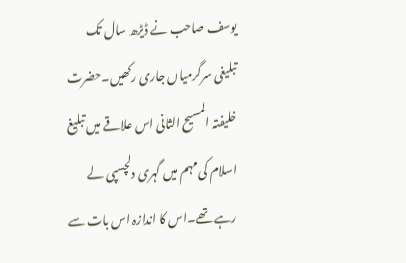یوسف صاحب نے ڈیڑھ سال تک تبلیغی سرگرمیاں جاری رکھیں۔حضرت خلیفتہ المسیح الثانی اس علاقے میں تبلیغ اسلام کی مہم میں گہری دلچسپی لے رہے تھے۔اس کا اندازہ اس بات سے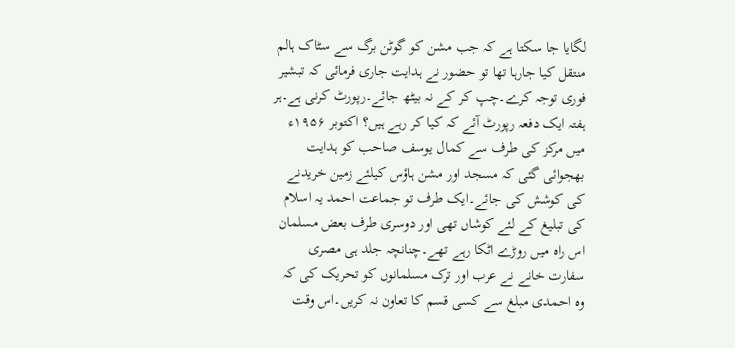لگایا جا سکتا ہے کہ جب مشن کو گوٹن برگ سے سٹاک ہالم منتقل کیا جارہا تھا تو حضور نے ہدایت جاری فرمائی کہ تبشیر فوری توجہ کرے۔چپ کر کے نہ بیٹھ جائے۔رپورٹ کرنی ہے۔ہر ہفتہ ایک دفعہ رپورٹ آئے کہ کیا کر رہے ہیں؟ اکتوبر ۱۹۵۶ء میں مرکز کی طرف سے کمال یوسف صاحب کو ہدایت بھجوائی گئی کہ مسجد اور مشن ہاؤس کیلئے زمین خریدنے کی کوشش کی جائے۔ایک طرف تو جماعت احمد یہ اسلام کی تبلیغ کے لئے کوشاں تھی اور دوسری طرف بعض مسلمان اس راہ میں روڑے اٹکا رہے تھے۔چنانچہ جلد ہی مصری سفارت خانے نے عرب اور ترک مسلمانوں کو تحریک کی کہ وہ احمدی مبلغ سے کسی قسم کا تعاون نہ کریں۔اس وقت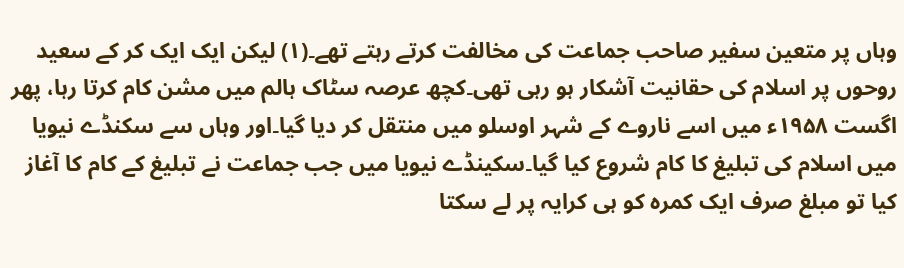وہاں پر متعین سفیر صاحب جماعت کی مخالفت کرتے رہتے تھے۔(۱) لیکن ایک ایک کر کے سعید روحوں پر اسلام کی حقانیت آشکار ہو رہی تھی۔کچھ عرصہ سٹاک ہالم میں مشن کام کرتا رہا، پھر اگست ۱۹۵۸ء میں اسے ناروے کے شہر اوسلو میں منتقل کر دیا گیا۔اور وہاں سے سکنڈے نیویا میں اسلام کی تبلیغ کا کام شروع کیا گیا۔سکینڈے نیویا میں جب جماعت نے تبلیغ کے کام کا آغاز کیا تو مبلغ صرف ایک کمرہ کو ہی کرایہ پر لے سکتا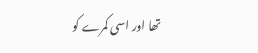تھا اور اسی کمرے کو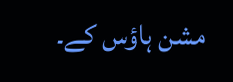مشن ہاؤس کے۔